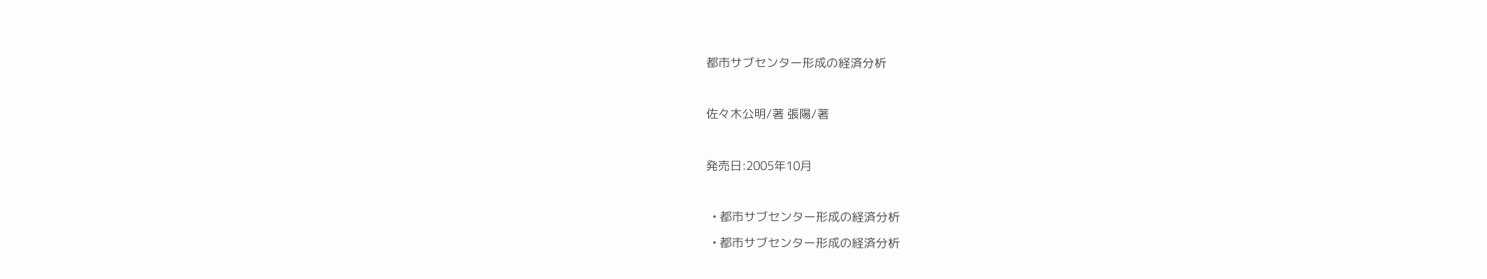都市サブセンター形成の経済分析

佐々木公明/著 張陽/著

発売日:2005年10月

  • 都市サブセンター形成の経済分析
  • 都市サブセンター形成の経済分析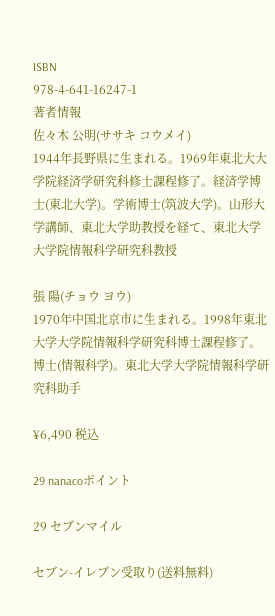ISBN
978-4-641-16247-1
著者情報
佐々木 公明(ササキ コウメイ)
1944年長野県に生まれる。1969年東北大大学院経済学研究科修士課程修了。経済学博士(東北大学)。学術博士(筑波大学)。山形大学講師、東北大学助教授を経て、東北大学大学院情報科学研究科教授

張 陽(チョウ ヨウ)
1970年中国北京市に生まれる。1998年東北大学大学院情報科学研究科博士課程修了。博士(情報科学)。東北大学大学院情報科学研究科助手

¥6,490 税込

29 nanacoポイント

29 セブンマイル

セブン-イレブン受取り(送料無料)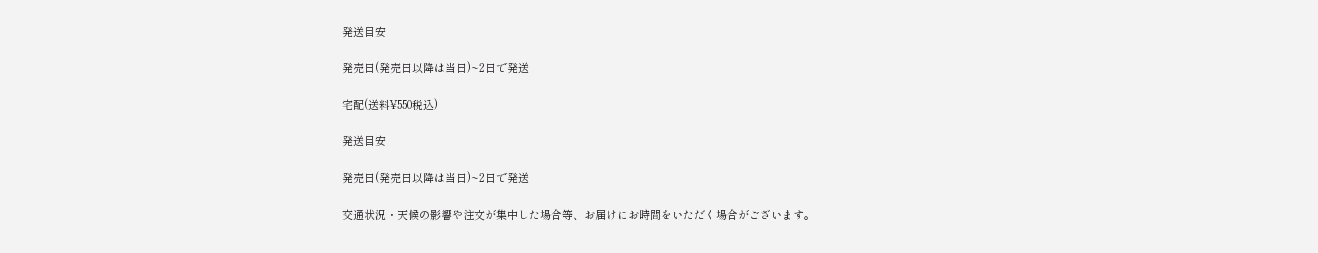発送目安

発売日(発売日以降は当日)~2日で発送

宅配(送料¥550税込)

発送目安

発売日(発売日以降は当日)~2日で発送

交通状況・天候の影響や注文が集中した場合等、お届けにお時間をいただく場合がございます。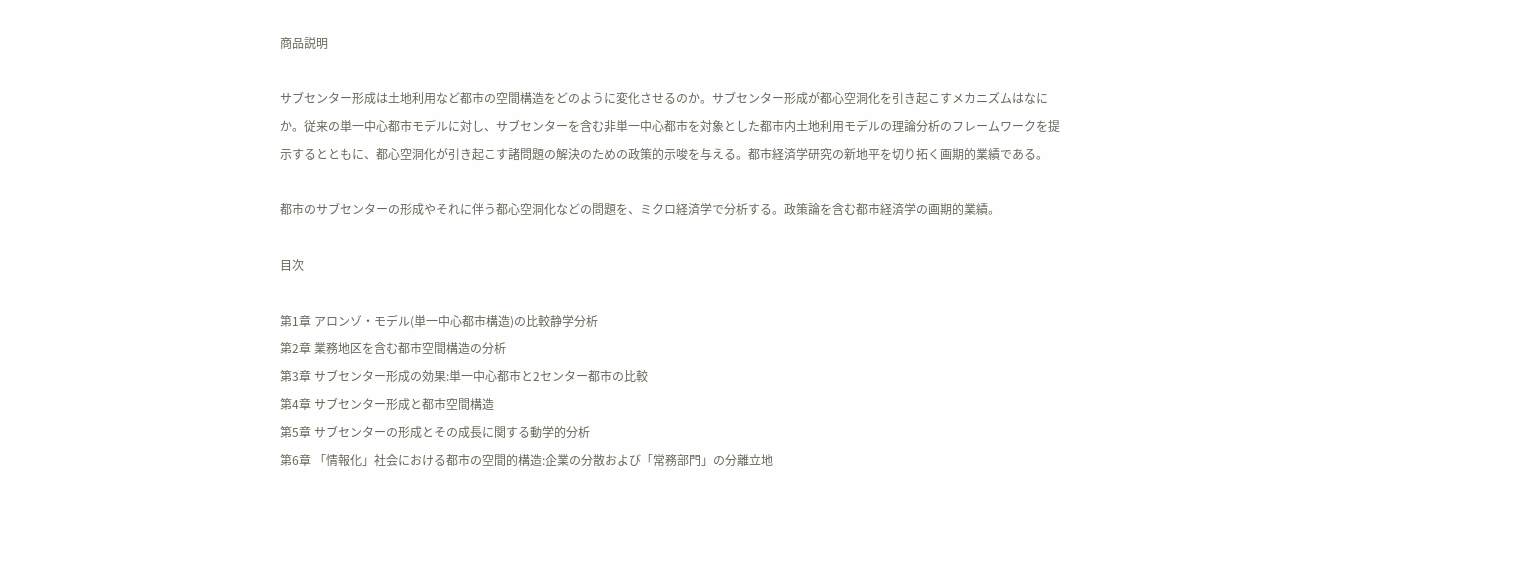商品説明

サブセンター形成は土地利用など都市の空間構造をどのように変化させるのか。サブセンター形成が都心空洞化を引き起こすメカニズムはなにか。従来の単一中心都市モデルに対し、サブセンターを含む非単一中心都市を対象とした都市内土地利用モデルの理論分析のフレームワークを提示するとともに、都心空洞化が引き起こす諸問題の解決のための政策的示唆を与える。都市経済学研究の新地平を切り拓く画期的業績である。

都市のサブセンターの形成やそれに伴う都心空洞化などの問題を、ミクロ経済学で分析する。政策論を含む都市経済学の画期的業績。

目次

第1章 アロンゾ・モデル(単一中心都市構造)の比較静学分析
第2章 業務地区を含む都市空間構造の分析
第3章 サブセンター形成の効果:単一中心都市と2センター都市の比較
第4章 サブセンター形成と都市空間構造
第5章 サブセンターの形成とその成長に関する動学的分析
第6章 「情報化」社会における都市の空間的構造:企業の分散および「常務部門」の分離立地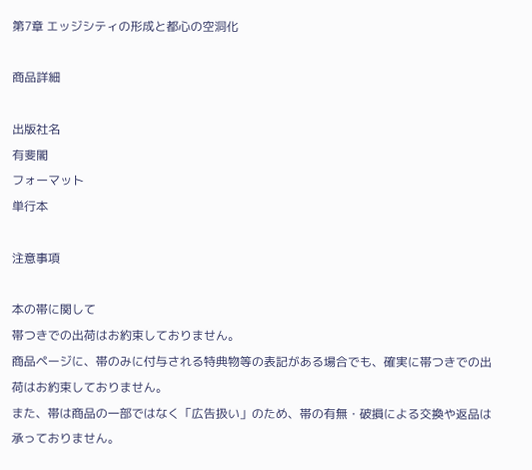第7章 エッジシティの形成と都心の空洞化

商品詳細

出版社名
有斐閣
フォーマット
単行本

注意事項

本の帯に関して
帯つきでの出荷はお約束しておりません。
商品ページに、帯のみに付与される特典物等の表記がある場合でも、確実に帯つきでの出荷はお約束しておりません。
また、帯は商品の一部ではなく「広告扱い」のため、帯の有無・破損による交換や返品は承っておりません。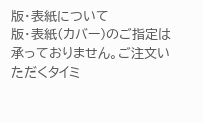版・表紙について
版・表紙(カバー)のご指定は承っておりません。ご注文いただくタイミ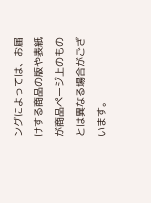ングによっては、お届けする商品の版や表紙が商品ページ上のものとは異なる場合がございます。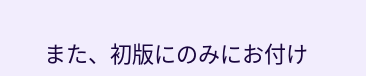また、初版にのみにお付け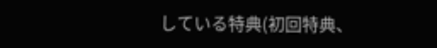している特典(初回特典、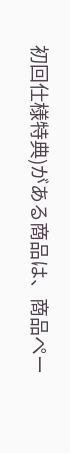初回仕様特典)がある商品は、商品ペー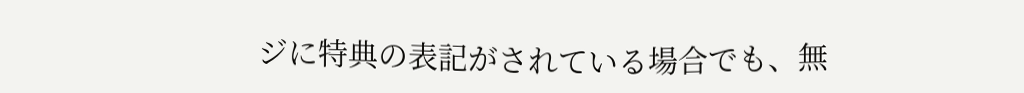ジに特典の表記がされている場合でも、無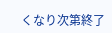くなり次第終了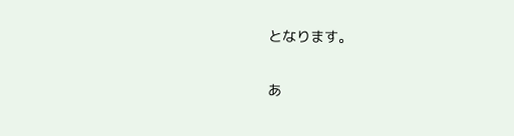となります。

あ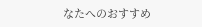なたへのおすすめ